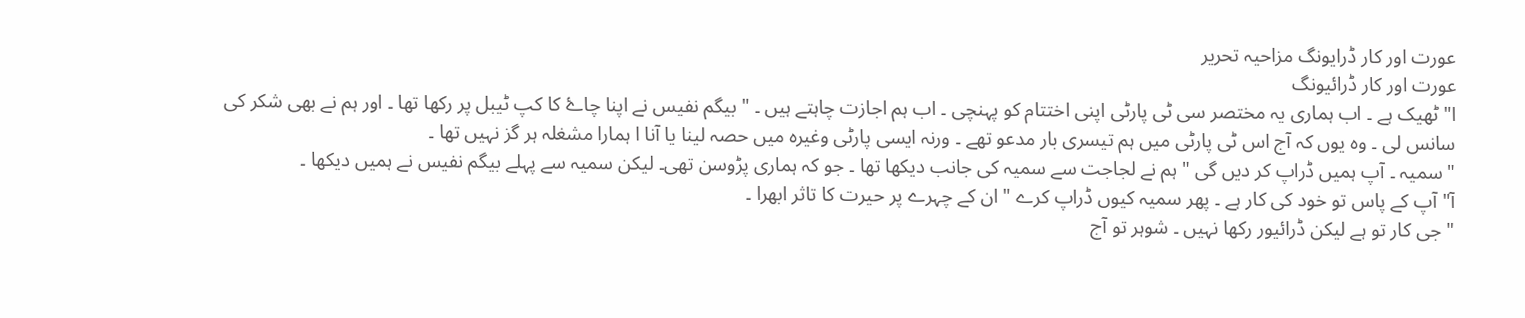عورت اور کار ڈرایونگ مزاحیہ تحریر
عورت اور کار ڈرائیونگ
ا" ٹھیک ہے ۔ اب ہماری یہ مختصر سی ٹی پارٹی اپنی اختتام کو پہنچی ۔ اب ہم اجازت چاہتے ہیں ۔ " بیگم نفیس نے اپنا چاۓ کا کپ ٹیبل پر رکھا تھا ۔ اور ہم نے بھی شکر کی سانس لی ۔ وہ یوں کہ آج اس ٹی پارٹی میں ہم تیسری بار مدعو تھے ۔ ورنہ ایسی پارٹی وغیرہ میں حصہ لینا یا آنا ا ہمارا مشغلہ ہر گز نہیں تھا ۔
" سمیہ ۔ آپ ہمیں ڈراپ کر دیں گی " ہم نے لجاجت سے سمیہ کی جانب دیکھا تھا ۔ جو کہ ہماری پڑوسن تھی۔ لیکن سمیہ سے پہلے بیگم نفیس نے ہمیں دیکھا ۔
آ"آپ کے پاس تو خود کی کار ہے ۔ پھر سمیہ کیوں ڈراپ کرے " ان کے چہرے پر حیرت کا تاثر ابھرا ۔
" جی کار تو ہے لیکن ڈرائیور رکھا نہیں ۔ شوہر تو آج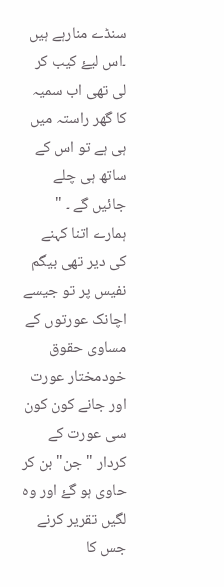سنڈے منارہے ہیں ۔اس لیۓ کیب کر لی تھی اب سمیہ کا گھر راستہ میں ہی ہے تو اس کے ساتھ ہی چلے جائیں گے ۔ "
ہمارے اتنا کہنے کی دیر تھی بیگم نفیس پر تو جیسے اچانک عورتوں کے مساوی حقوق خودمختار عورت اور جانے کون کون سی عورت کے کردار " جن" بن کر حاوی ہو گۓ اور وہ لگیں تقریر کرنے جس کا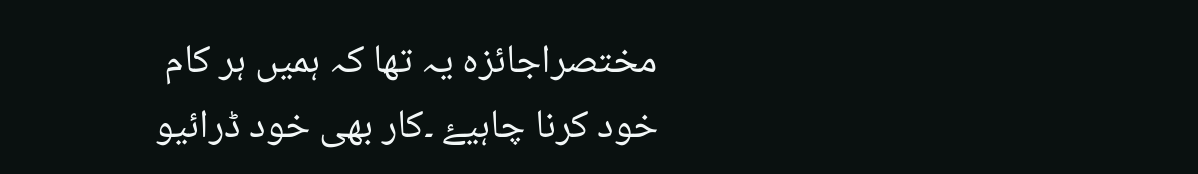مختصراجائزہ یہ تھا کہ ہمیں ہر کام خود کرنا چاہیۓ ۔کار بھی خود ڈرائیو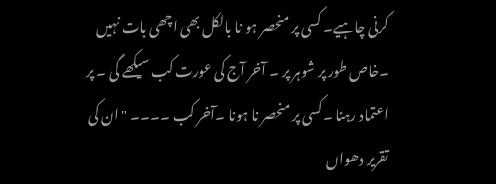کرنی چاہیے۔ کسی پر منحصر ہو نا بالکل بھی اچھی بات نہیں ۔خاص طور پر شوہر پر ۔ آخر آج کی عورت کب سیکھے گی ۔ پر اعتماد رہنا ۔کسی پر منحصر نا ہونا ۔آخر کب ۔۔۔۔ " ان کی تقریر دھواں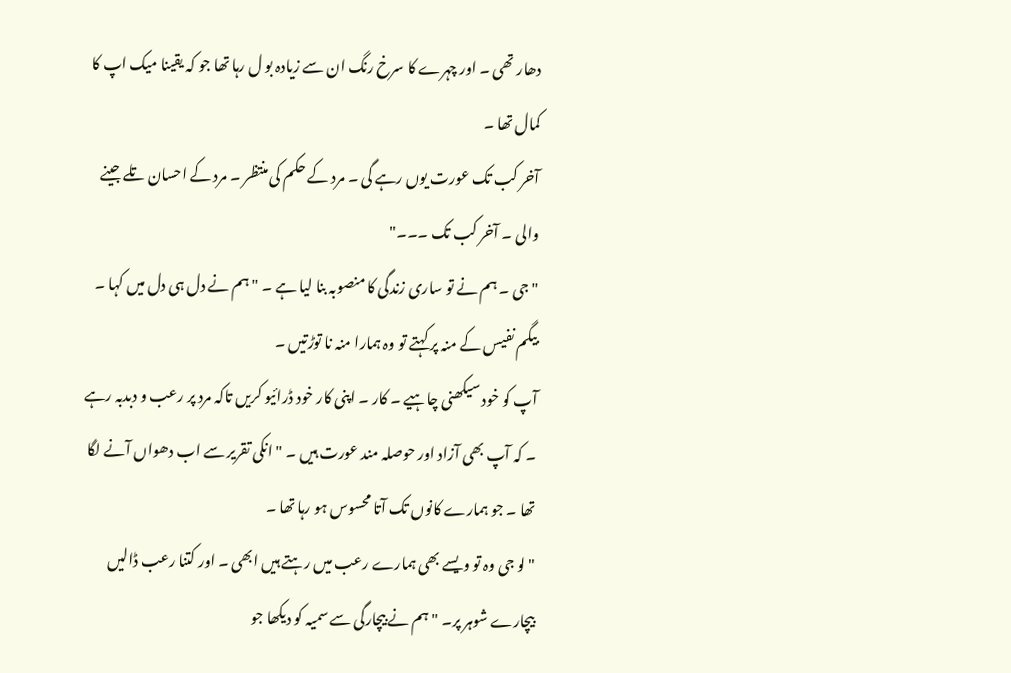دھار تھی ۔ اور چہرے کا سرخ رنگ ان سے زیادہ بو ل رہا تھا جو کہ یقینا میک اپ کا کمال تھا ۔
آخر کب تک عورت یوں رہے گی ۔ مرد کے حکم کی منتظر ۔ مرد کے احسان تلے جینے والی ۔ آخر کب تک ۔۔۔"
" جی ۔ ہم نے تو ساری زندگی کا منصوبہ بنا لیا ہے ۔ " ہم نے دل ہی دل میں کہا ۔ بیگم نفیس کے منہ پر کہتے تو وہ ہمارا منہ نا توڑتیں ۔
آپ کو خود سیکھنی چاہیے ۔ کار ۔ اپنی کار خود ڈرائیو کریں تاکہ مرد پر رعب و دبدبہ رہے ۔ کہ آپ بھی آزاد اور حوصلہ مند عورت ہیں ۔ " انکی تقریر سے اب دھواں آنے لگا تھا ۔ جو ہمارے کانوں تک آتا محسوس ہو رہا تھا ۔
" لو جی وہ تو ویسے بھی ہمارے رعب میں رہتے ہیں ابھی ۔ اور کتنا رعب ڈالیں بیچارے شوہر پر۔ " ہم نے بیچارگی سے سمیہ کو دیکھا جو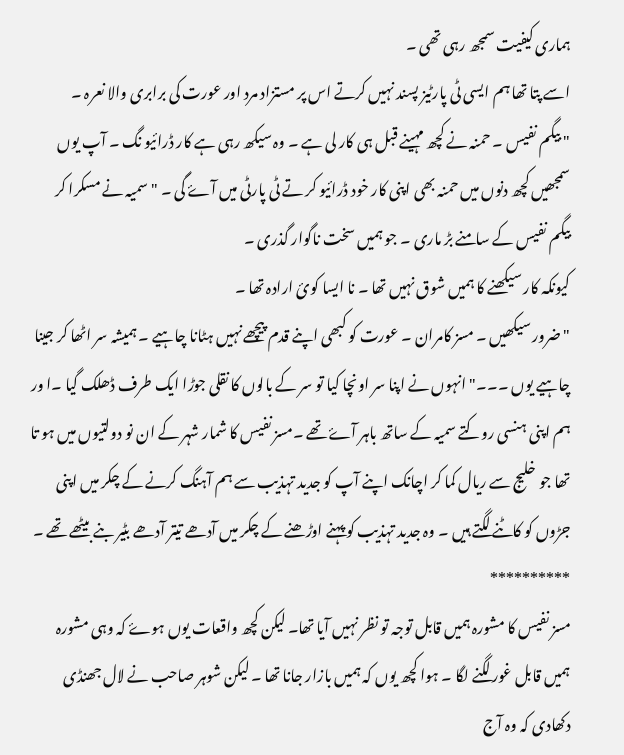ہماری کیفیت سمجھ رہی تھی ۔
اسے پتا تھا ہم ایسی ٹی پارٹیز پسند نہیں کرتے اس پر مستزاد مرد اور عورت کی برابری والا نعرہ ۔
" بیگم نفیس ۔ حمنہ نے کچھ مہینے قبل ہی کار لی ہے ۔ وہ سیکھ رہی ہے کار ڈرائیو نگ ۔ آپ یوں سمجھیں کچھ دنوں میں حمنہ بھی اپنی کار خود ڈرائیو کر تے ٹی پارٹی میں آۓ گی ۔ " سمیہ نے مسکرا کر بیگم نفیس کے سامنے بڑ ماری ۔ جو ہمیں سخت ناگوار گذری ۔
کیونکہ کار سیکھنے کا ہمیں شوق نہیں تھا ۔ نا ایسا کوئ ارادہ تھا ۔
" ضرور سیکھیں ۔ مسز کامران ۔ عورت کو کبھی اپنے قدم پیچھے نہیں ہٹانا چاہیے ۔ ہمیشہ سر اٹھا کر جینا چاہیے یوں ۔۔۔" انہوں نے اپنا سر اونچا کیا تو سر کے بالوں کا نقلی جوڑا ایک طرف ڈھلک گیا ۔ا ور ہم اپنی ہنسی روکتے سمیہ کے ساتھ باہر آۓ تھے ۔مسز نفیس کا شمار شہر کے ان نو دولتیوں میں ہو تا تھا جو خلیج سے ریال کما کر اچانک اپنے آپ کو جدید تہذیب سے ہم آہنگ کرنے کے چکر میں اپنی جڑوں کو کاٹنے لگتے ہیں ۔ وہ جدید تہذیب کو پہنے اوڑھنے کے چکر میں آدھے تیتر آدھے بٹیر بنے بیٹھے تھے ۔
**********
مسز نفیس کا مشورہ ہمیں قابل توجہ تو نظر نہیں آیا تھا۔ لیکن کچھ واقعات یوں ہوۓ کہ وہی مشورہ ہمیں قابل غور لگنے لگا ۔ ہوا کچھ یوں کہ ہمیں بازار جانا تھا ۔ لیکن شوہر صاحب نے لال جھنڈی دکھادی کہ وہ آج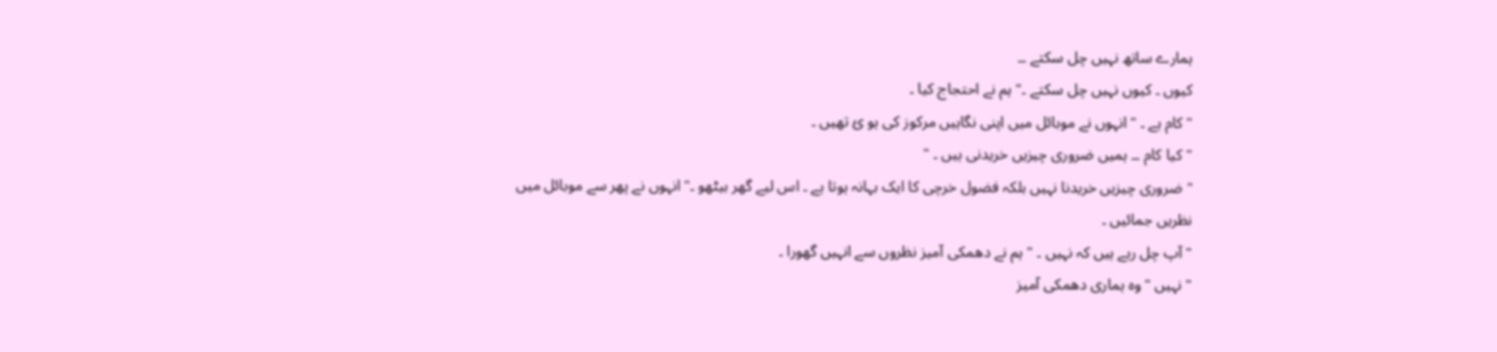ہمارے ساتھ نہیں چل سکتے ۔۔
کیوں ۔ کیوں نہیں چل سکتے ۔" ہم نے احتجاج کیا ۔
" کام ہے ۔ " انہوں نے موبائل میں اپنی نگاہیں مرکوز کی ہو ئ تھیں ۔
" کیا کام ۔۔ ہمیں ضروری چیزیں خریدنی ہیں ۔ "
" ضروری چیزیں خریدنا نہیں بلکہ فضول خرچی کا ایک بہانہ ہوتا ہے ۔ اس لیے گھر بیٹھو ۔" انہوں نے پھر سے موبائل میں نظریں جمائیں ۔
" آپ چل رہے ہیں کہ نہیں ۔ " ہم نے دھمکی آمیز نظروں سے انہیں گھورا ۔
" نہیں " وہ ہماری دھمکی آمیز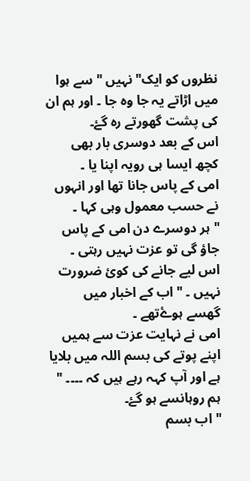نظروں کو ایک" نہیں " سے ہوا میں اڑاتے یہ جا وہ جا ۔ اور ہم ان کی پشت گھورتے رہ گۓ۔
اس کے بعد دوسری بار بھی کچھ ایسا ہی رویہ اپنا یا ۔
امی کے پاس جانا تھا اور انہوں نے حسب معمول وہی کہا ۔
" ہر دوسرے دن امی کے پاس جاؤ گی تو عزت نہیں رہتی ۔ اس لیے جانے کی کوئ ضرورت نہیں ۔ " اب کے اخبار میں گھسے ہوۓتھے ۔
امی نے نہایت عزت سے ہمیں اپنے پوتے کی بسم اللہ میں بلایا ہے اور آپ کہہ رہے ہیں کہ ۔۔۔۔ " ہم روہانسے ہو گۓ۔
" اب بسم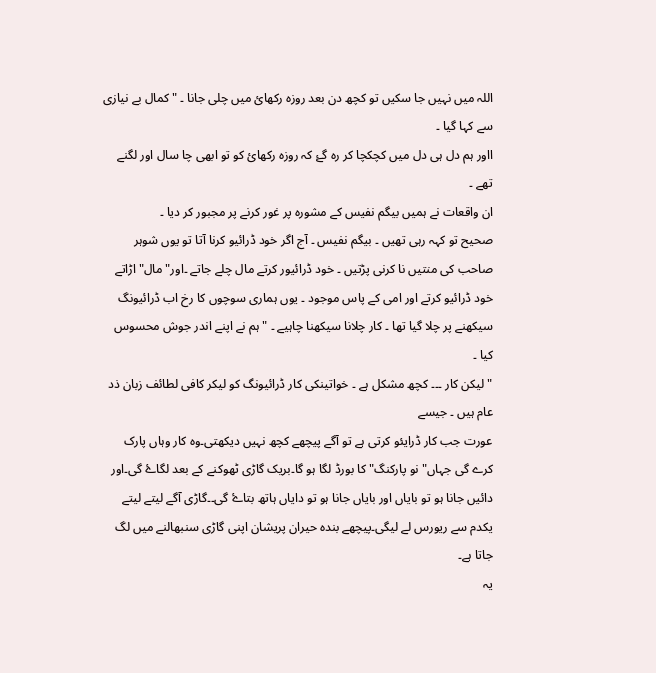اللہ میں نہیں جا سکیں تو کچھ دن بعد روزہ رکھائ میں چلی جانا ۔ " کمال بے نیازی سے کہا گیا ۔
ااور ہم دل ہی دل میں کچکچا کر رہ گۓ کہ روزہ رکھائ کو تو ابھی چا سال اور لگنے تھے ۔
ان واقعات نے ہمیں بیگم نفیس کے مشورہ پر غور کرنے پر مجبور کر دیا ۔
صحیح تو کہہ رہی تھیں ۔ بیگم نفیس ۔ آج اگر خود ڈرائیو کرنا آتا تو یوں شوہر صاحب کی منتیں نا کرنی پڑتیں ۔ خود ڈرائیور کرتے مال چلے جاتے ۔اور" مال" اڑاتے خود ڈرائیو کرتے اور امی کے پاس موجود ۔ یوں ہماری سوچوں کا رخ اب ڈرائیونگ سیکھنے پر چلا گیا تھا ۔ کار چلانا سیکھنا چاہیے ۔ " ہم نے اپنے اندر جوش محسوس کیا ۔
" لیکن کار ۔۔۔ کچھ مشکل ہے ۔ خواتینکی کار ڈرائیونگ کو لیکر کافی لطائف زبان ذد عام ہیں ۔ جیسے
عورت جب کار ڈرایئو کرتی ہے تو آگے پیچھے کچھ نہیں دیکھتی۔وہ کار وہاں پارک کرے گی جہاں" نو پارکنگ" کا بورڈ لگا ہو گا۔بریک گاڑی ٹھوکنے کے بعد لگاۓ گی۔اور دائیں جانا ہو تو بایاں اور بایاں جانا ہو تو دایاں ہاتھ بتاۓ گی۔۔گاڑی آگے لیتے لیتے یکدم سے ریورس لے لیگی۔پیچھے بندہ حیران پریشان اپنی گاڑی سنبھالنے میں لگ جاتا ہے۔
یہ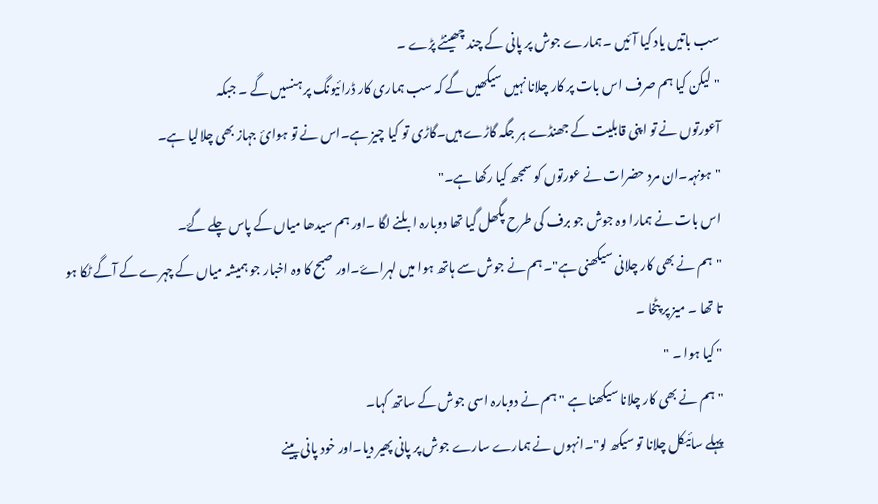سب باتیں یاد کیا آئیں ۔ہمارے جوش پر پانی کے چند چھینٹے پڑے ۔
" لیکن کیا ہم صرف اس بات پر کار چلانا نہیں سیکھیں گے کہ سب ہماری کار ڈرائیونگ پر ہنسیں گے ۔ جبکہ
آعورتوں نے تو اپنی قابلیت کے جھنڈے ہر جگہ گاڑے ہیں۔گاڑی تو کیا چیز ہے۔اس نے تو ہوائ جہاز بھی چلالیا ہے۔
"ہونہہ۔ان مرد حضرات نے عورتوں کو سمجھ کیا رکھا ہے۔"
اس بات نے ہمارا وہ جوش جو برف کی طرح پگھل گیا تھا دوبارہ ابلنے لگا ۔اور ہم سیدھا میاں کے پاس چلے گۓ۔
"ہم نے بھی کار چلانی سیکھنی ہے"۔ہم نے جوش سے ہاتھ ہوا میں لہراۓ۔اور صبح کا وہ اخبار جو ہمیشہ میاں کے چہرے کے آگے ٹکا ہو تا تھا ۔ میز پر پٹخا ۔
" کیا ہوا ۔ "
" ہم نے بھی کار چلانا سیکھنا ہے " ہم نے دوبارہ اسی جوش کے ساتھ کہا۔
پہلے سائیکل چلانا تو سیکھ لو"۔انہوں نے ہمارے سارے جوش پر پانی پھیر دیا۔اور خود پانی پینے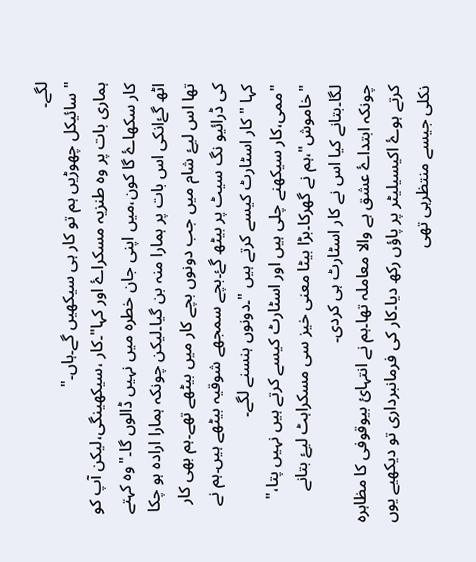لگے۔
"سائیکل چھوڑیں ہم تو کار ہی سیکھیں گے۔ہاں۔"
ہماری بات پر وہ طنزیہ مسکراۓ اور کہا"۔کار ،سیکھینگی،لیکن آپ کو کار سکھاۓ گا کون،میں اپنی جان خطرہ میں نہیں ڈالوں گا۔"وہ کہتے اٹھ گۓانکی اس بات پر ہمارا منہ بن گیا۔لیکن چونکہ ہمارا ارادہ ہو چکا تھا اس لیۓ شام میں جب دونوں بچے کار میں بیٹھے تھے۔ہم بھی کار کی ڈرائیو نگ سیٹ پر بیٹھ گۓ۔بچے سمجھے شوقیہ بیٹھے ہیں۔ہم نے کہا "کار اسٹارٹ کیسے کرتے ہیں "۔دونوں ہنسنے لگے۔
"ممی،کار سیکھنے چلی ہیں اور اسٹارٹ کیسے کرتے ہیں نہیں پتا،"
"خاموش"،ہم نے گھرکا۔بڑا بیٹا معنی خیز سی مسکراہٹ لیۓ بتانے لگا۔بتانے کیا اس نے کار اسٹارٹ ہی کردی۔
چونکہ ابتداۓ عشق ہے والا معاملہ تھا۔ہم نے انتہائ بیوقوفی کا مظاہرہ کرتے ہوۓ اکیسیلیٹر پر پاؤں رکھ دیا۔کار کی فرمانبرداری تو دیکھیے یوں نکلی جیسے منتظرہی تھی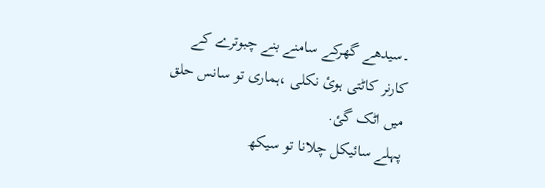۔سیدھے گھرکے سامنے بنے چبوترے کے کارنر کاٹتی ہوئ نکلی ،ہماری تو سانس حلق میں اٹک گئ.
پہلے سائیکل چلانا تو سیکھ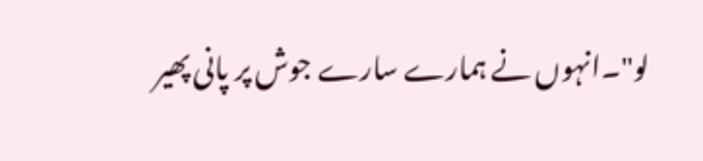لو"۔انہوں نے ہمارے سارے جوش پر پانی پھیر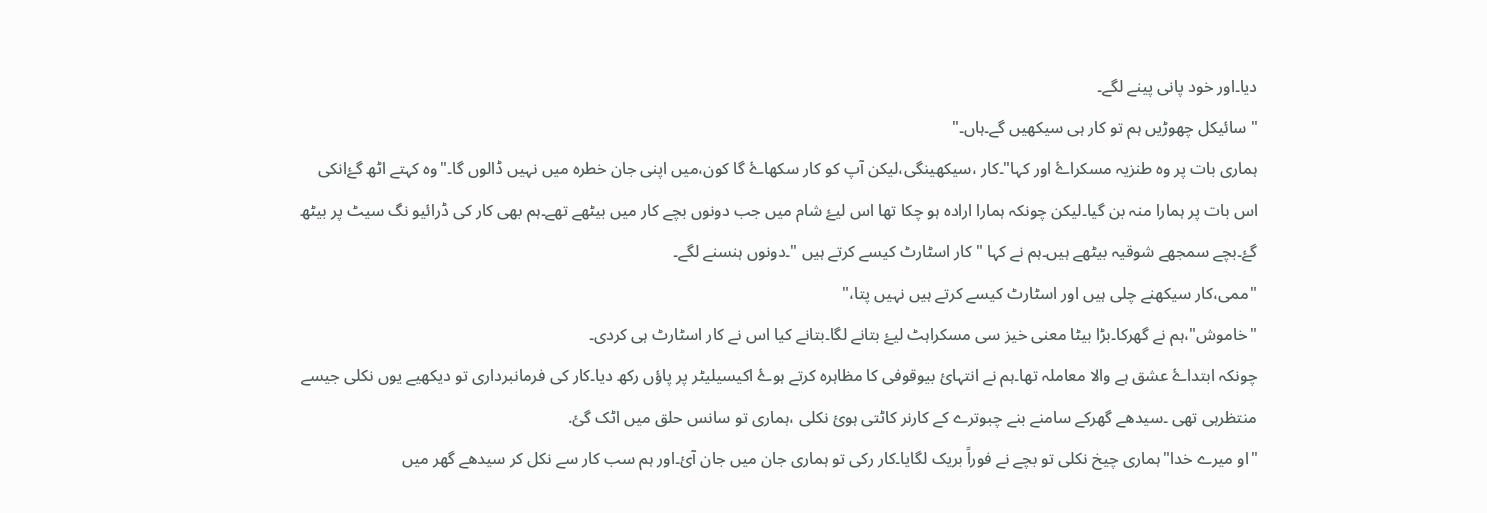دیا۔اور خود پانی پینے لگے۔
"سائیکل چھوڑیں ہم تو کار ہی سیکھیں گے۔ہاں۔"
ہماری بات پر وہ طنزیہ مسکراۓ اور کہا"۔کار ،سیکھینگی،لیکن آپ کو کار سکھاۓ گا کون،میں اپنی جان خطرہ میں نہیں ڈالوں گا۔"وہ کہتے اٹھ گۓانکی اس بات پر ہمارا منہ بن گیا۔لیکن چونکہ ہمارا ارادہ ہو چکا تھا اس لیۓ شام میں جب دونوں بچے کار میں بیٹھے تھے۔ہم بھی کار کی ڈرائیو نگ سیٹ پر بیٹھ گۓ۔بچے سمجھے شوقیہ بیٹھے ہیں۔ہم نے کہا "کار اسٹارٹ کیسے کرتے ہیں "۔دونوں ہنسنے لگے۔
"ممی،کار سیکھنے چلی ہیں اور اسٹارٹ کیسے کرتے ہیں نہیں پتا،"
"خاموش"،ہم نے گھرکا۔بڑا بیٹا معنی خیز سی مسکراہٹ لیۓ بتانے لگا۔بتانے کیا اس نے کار اسٹارٹ ہی کردی۔
چونکہ ابتداۓ عشق ہے والا معاملہ تھا۔ہم نے انتہائ بیوقوفی کا مظاہرہ کرتے ہوۓ اکیسیلیٹر پر پاؤں رکھ دیا۔کار کی فرمانبرداری تو دیکھیے یوں نکلی جیسے منتظرہی تھی ۔سیدھے گھرکے سامنے بنے چبوترے کے کارنر کاٹتی ہوئ نکلی ،ہماری تو سانس حلق میں اٹک گئ.
"او میرے خدا"ہماری چیخ نکلی تو بچے نے فوراً بریک لگایا۔کار رکی تو ہماری جان میں جان آئ۔اور ہم سب کار سے نکل کر سیدھے گھر میں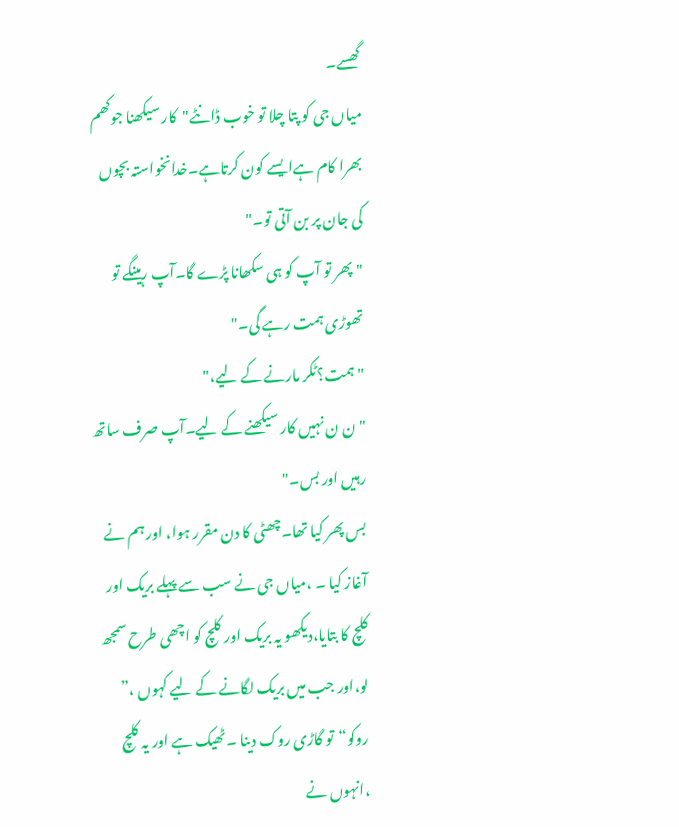گھسے۔
میاں جی کو پتا چلا تو خوب ڈانٹے"کار سیکھنا جوکھم بھرا کام ہےایسے کون کرتاہے۔خدانخواستہ بچوں کی جان پر بن آتی تو۔"
"پھر تو آپ کو ہی سکھانا پڑے گا۔آپ رہینگے تو تھوڑی ہمت رہے گی۔"
"ہمت؟ٹکر مارنے کے لیے،"
"ن ن نہیں کار سیکھنے کے لیے۔آپ صرف ساتھ رہیں اور بس۔"
بس پھر کیا تھا۔چھٹی کا دن مقرر ہوا، اور ہم نے آغاز کیا ۔ ،میاں جی نے سب سے پہلے بریک اور کلچ کا بتایا،دیکھو یہ بریک اور کلچ کو اچھی طرح سمجھ لو،اور جب میں بریک لگانے کے لیے کہوں ،” روکو“تو گاڑی روک دینا ۔ٹھیک ہے اور یہ کلچ ،انہوں نے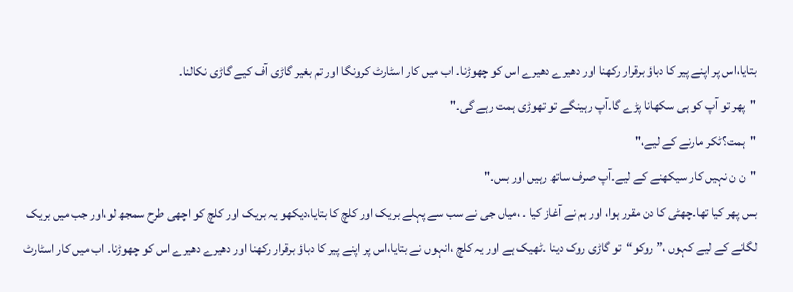بتایا،اس پر اپنے پیر کا دباؤ برقرار رکھنا اور دھیرے دھیرے اس کو چھوڑنا۔ اب میں کار اسٹارٹ کرونگا اور تم بغیر گاڑی آف کیے گاڑی نکالنا۔
"پھر تو آپ کو ہی سکھانا پڑے گا۔آپ رہینگے تو تھوڑی ہمت رہے گی۔"
"ہمت؟ٹکر مارنے کے لیے،"
"ن ن نہیں کار سیکھنے کے لیے۔آپ صرف ساتھ رہیں اور بس۔"
بس پھر کیا تھا۔چھٹی کا دن مقرر ہوا، اور ہم نے آغاز کیا ۔ ،میاں جی نے سب سے پہلے بریک اور کلچ کا بتایا،دیکھو یہ بریک اور کلچ کو اچھی طرح سمجھ لو،اور جب میں بریک لگانے کے لیے کہوں ،” روکو“تو گاڑی روک دینا ۔ٹھیک ہے اور یہ کلچ ،انہوں نے بتایا،اس پر اپنے پیر کا دباؤ برقرار رکھنا اور دھیرے دھیرے اس کو چھوڑنا۔ اب میں کار اسٹارٹ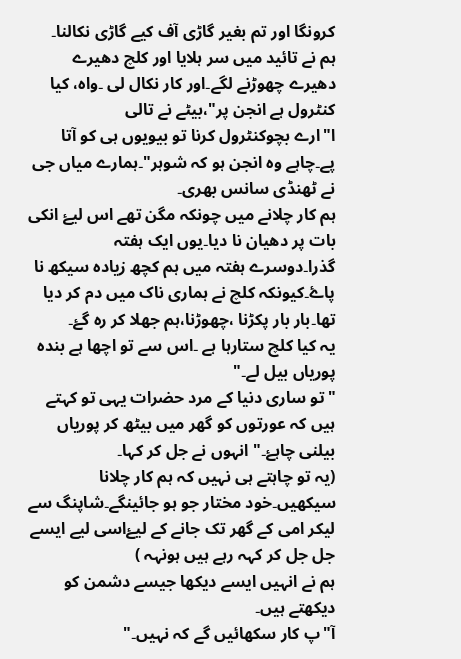کرونگا اور تم بغیر گاڑی آف کیے گاڑی نکالنا۔
ہم نے تائيد میں سر ہلایا اور کلچ دھیرے دھیرے چھوڑنے لگے۔اور کار نکال لی ۔واہ، کیا کنٹرول ہے انجن پر"،بیٹے نے تالی
ا"ارے بچوکنٹرول کرنا تو بیویوں ہی کو آتا پے۔چاہے وہ انجن ہو کہ شوہر"۔ہمارے میاں جی نے ٹھنڈی سانس بھری۔
ہم کار چلانے میں چونکہ مگن تھے اس لیۓ انکی بات پر دھیان نا دیا۔یوں ایک ہفتہ گذرا۔دوسرے ہفتہ میں ہم کچھ زیادہ سیکھ نا پاۓ۔کیونکہ کلچ نے ہماری ناک میں دم کر دیا تھا۔بار بار پکڑنا ،چھوڑنا،ہم جھلا کر رہ گۓ۔
یہ کیا کلچ ستارہا ہے ۔اس سے تو اچھا ہے بندہ پوریاں بیل لے۔"
"تو ساری دنیا کے مرد حضرات یہی تو کہتے ہیں کہ عورتوں کو گھر میں بیٹھ کر پوریاں بیلنی چاہۓ۔"انہوں نے جل کر کہا۔
(یہ تو چاہتے ہی نہیں کہ ہم کار چلانا سیکھیں۔خود مختار جو ہو جائینگے۔شاپنگ سے لیکر امی کے گھر تک جانے کے لیۓاسی لیے ایسے جل جل کر کہہ رہے ہیں ہونہہ )
ہم نے انہیں ایسے دیکھا جیسے دشمن کو دیکھتے ہیں۔
آ"پ کار سکھائیں گے کہ نہیں۔"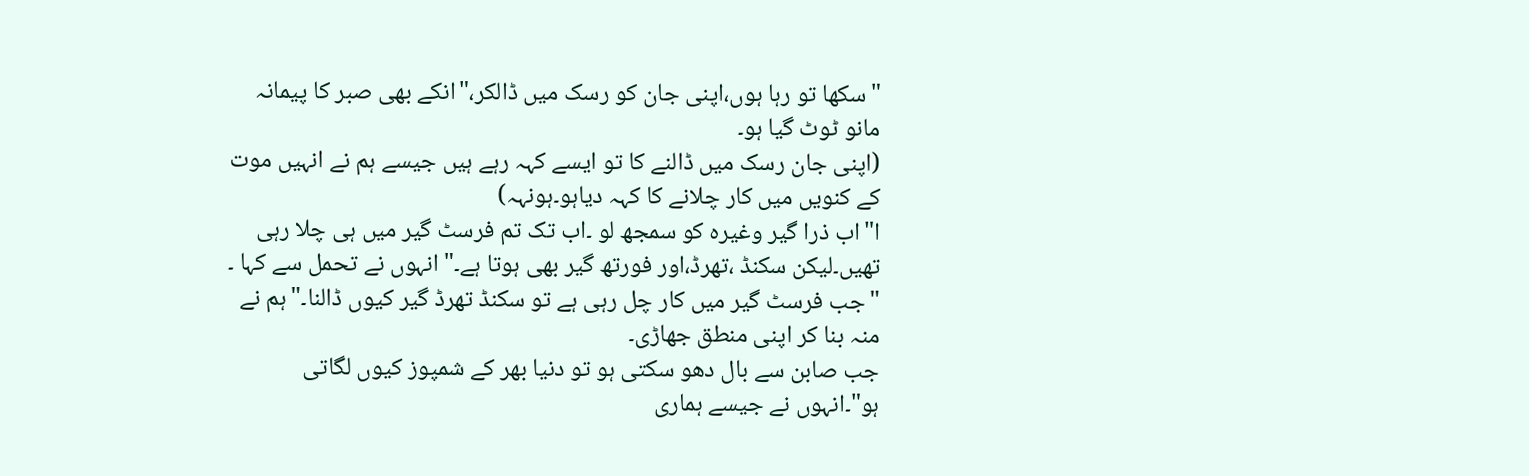"سکھا تو رہا ہوں،اپنی جان کو رسک میں ڈالکر،"انکے بھی صبر کا پیمانہ مانو ٹوٹ گیا ہو۔
(اپنی جان رسک میں ڈالنے کا تو ایسے کہہ رہے ہیں جیسے ہم نے انہیں موت کے کنویں میں کار چلانے کا کہہ دیاہو۔ہونہہ)
ا"اب ذرا گیر وغیرہ کو سمجھ لو ۔اب تک تم فرسٹ گیر میں ہی چلا رہی تھیں۔لیکن سکنڈ ،تھرڈ،اور فورتھ گیر بھی ہوتا ہے۔"انہوں نے تحمل سے کہا ۔
"جب فرسٹ گیر میں کار چل رہی ہے تو سکنڈ تھرڈ گیر کیوں ڈالنا۔"ہم نے منہ بنا کر اپنی منطق جھاڑی۔
جب صابن سے بال دھو سکتی ہو تو دنیا بھر کے شمپوز کیوں لگاتی ہو"۔انہوں نے جیسے ہماری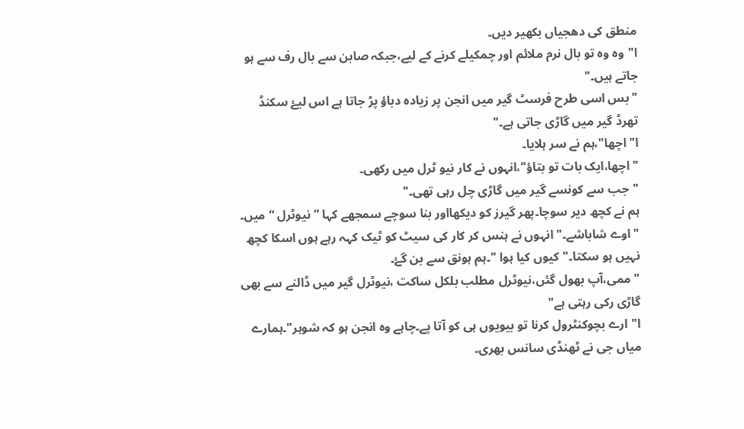منطق کی دھجیاں بکھیر دیں۔
ا"وہ وہ تو بال نرم ملائم اور چمکیلے کرنے کے لیے،جبکہ صابن سے بال رف سے ہو جاتے ہیں۔"
"بس اسی طرح فرسٹ گیر میں انجن پر زیادہ دباؤ پڑ جاتا ہے اس لیۓ سکنڈ تھرڈ گیر میں گاڑی جاتی ہے۔"
ا"اچھا"،ہم نے سر ہلایا۔
"اچھا،ایک بات تو بتاؤ"،انہوں نے کار نیو ٹرل میں رکھی۔
"جب سے کونسے گیر میں گاڑی چل رہی تھی۔"
ہم نے کچھ دیر سوچا۔پھر گیرز کو دیکھااور بنا سوچے سمجھے کہا ”نیوٹرل “ میں۔
"اوے شاباشے۔"انہوں نے ہنس کر کار کی سیٹ کو ٹیک کہہ رہے ہوں اسکا کچھ نہیں ہو سکتا۔"کیوں کیا ہوا "۔ہم ہونق سے بن گۓ۔
"ممی،آپ بھول گئں،نیوٹرل مطلب بلکل ساکت ،نیوٹرل گیر میں ڈالنے سے بھی گاڑی رکی رہتی ہے"
ا"ارے بچوکنٹرول کرنا تو بیویوں ہی کو آتا پے۔چاہے وہ انجن ہو کہ شوہر"۔ہمارے میاں جی نے ٹھنڈی سانس بھری۔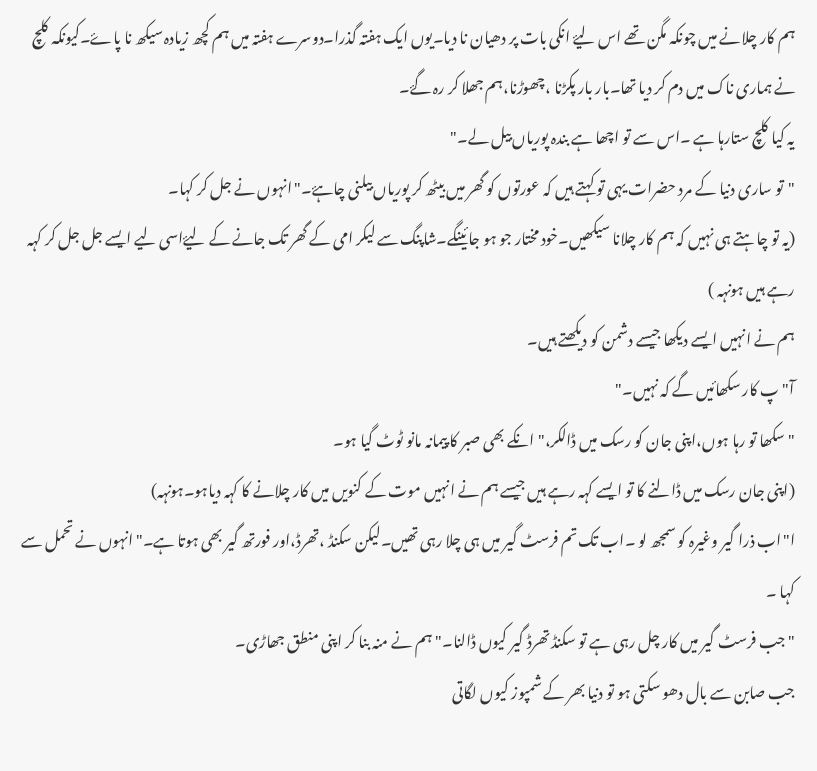ہم کار چلانے میں چونکہ مگن تھے اس لیۓ انکی بات پر دھیان نا دیا۔یوں ایک ہفتہ گذرا۔دوسرے ہفتہ میں ہم کچھ زیادہ سیکھ نا پاۓ۔کیونکہ کلچ نے ہماری ناک میں دم کر دیا تھا۔بار بار پکڑنا ،چھوڑنا،ہم جھلا کر رہ گۓ۔
یہ کیا کلچ ستارہا ہے ۔اس سے تو اچھا ہے بندہ پوریاں بیل لے۔"
"تو ساری دنیا کے مرد حضرات یہی تو کہتے ہیں کہ عورتوں کو گھر میں بیٹھ کر پوریاں بیلنی چاہۓ۔"انہوں نے جل کر کہا۔
(یہ تو چاہتے ہی نہیں کہ ہم کار چلانا سیکھیں۔خود مختار جو ہو جائینگے۔شاپنگ سے لیکر امی کے گھر تک جانے کے لیۓاسی لیے ایسے جل جل کر کہہ رہے ہیں ہونہہ )
ہم نے انہیں ایسے دیکھا جیسے دشمن کو دیکھتے ہیں۔
آ"پ کار سکھائیں گے کہ نہیں۔"
"سکھا تو رہا ہوں،اپنی جان کو رسک میں ڈالکر،"انکے بھی صبر کا پیمانہ مانو ٹوٹ گیا ہو۔
(اپنی جان رسک میں ڈالنے کا تو ایسے کہہ رہے ہیں جیسے ہم نے انہیں موت کے کنویں میں کار چلانے کا کہہ دیاہو۔ہونہہ)
ا"اب ذرا گیر وغیرہ کو سمجھ لو ۔اب تک تم فرسٹ گیر میں ہی چلا رہی تھیں۔لیکن سکنڈ ،تھرڈ،اور فورتھ گیر بھی ہوتا ہے۔"انہوں نے تحمل سے کہا ۔
"جب فرسٹ گیر میں کار چل رہی ہے تو سکنڈ تھرڈ گیر کیوں ڈالنا۔"ہم نے منہ بنا کر اپنی منطق جھاڑی۔
جب صابن سے بال دھو سکتی ہو تو دنیا بھر کے شمپوز کیوں لگاتی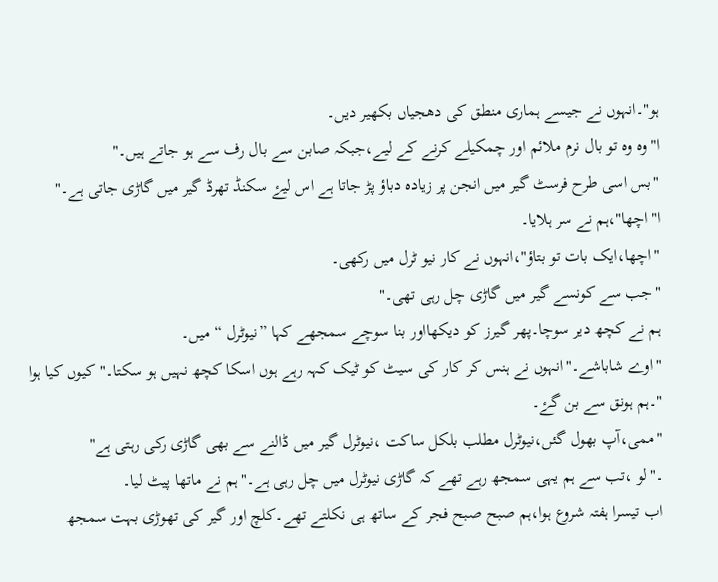ہو"۔انہوں نے جیسے ہماری منطق کی دھجیاں بکھیر دیں۔
ا"وہ وہ تو بال نرم ملائم اور چمکیلے کرنے کے لیے،جبکہ صابن سے بال رف سے ہو جاتے ہیں۔"
"بس اسی طرح فرسٹ گیر میں انجن پر زیادہ دباؤ پڑ جاتا ہے اس لیۓ سکنڈ تھرڈ گیر میں گاڑی جاتی ہے۔"
ا"اچھا"،ہم نے سر ہلایا۔
"اچھا،ایک بات تو بتاؤ"،انہوں نے کار نیو ٹرل میں رکھی۔
"جب سے کونسے گیر میں گاڑی چل رہی تھی۔"
ہم نے کچھ دیر سوچا۔پھر گیرز کو دیکھااور بنا سوچے سمجھے کہا ”نیوٹرل “ میں۔
"اوے شاباشے۔"انہوں نے ہنس کر کار کی سیٹ کو ٹیک کہہ رہے ہوں اسکا کچھ نہیں ہو سکتا۔"کیوں کیا ہوا "۔ہم ہونق سے بن گۓ۔
"ممی،آپ بھول گئں،نیوٹرل مطلب بلکل ساکت ،نیوٹرل گیر میں ڈالنے سے بھی گاڑی رکی رہتی ہے"
۔"لو ،تب سے ہم یہی سمجھ رہے تھے کہ گاڑی نیوٹرل میں چل رہی ہے۔"ہم نے ماتھا پیٹ لیا۔
اب تیسرا ہفتہ شروع ہوا،ہم صبح صبح فجر کے ساتھ ہی نکلتے تھے۔کلچ اور گیر کی تھوڑی بہت سمجھ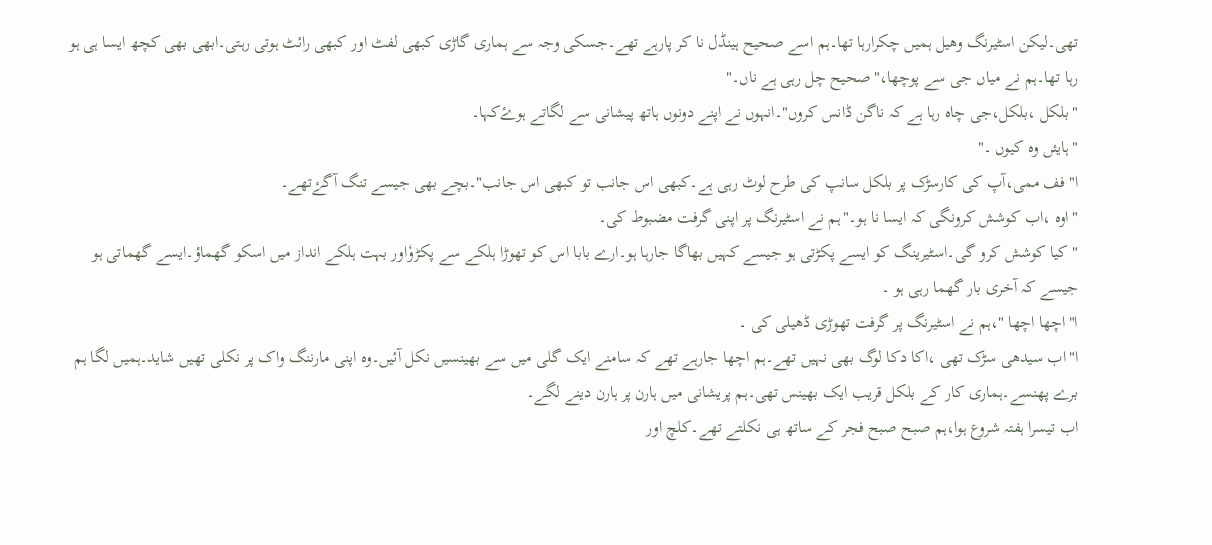تھی۔لیکن اسٹیرنگ وھیل ہمیں چکرارہا تھا۔ہم اسے صحیح ہینڈل نا کر پارہے تھے۔جسکی وجہ سے ہماری گاڑی کبھی لفٹ اور کبھی رائٹ ہوتی رہتی۔ابھی بھی کچھ ایسا ہی ہو رہا تھا۔ہم نے میاں جی سے پوچھا،"صحیح چل رہی ہے ناں۔"
"بلکل ،بلکل،جی چاہ رہا ہے کہ ناگن ڈانس کروں"۔انہوں نے اپنے دونوں ہاتھ پیشانی سے لگاتے ہوۓکہا۔
"ہایئں وہ کیوں ۔"
ا"فف ممی،آپ کی کارسڑک پر بلکل سانپ کی طرح لوٹ رہی ہے۔کبھی اس جانب تو کبھی اس جانب"۔بچے بھی جیسے تنگ آگۓتھے۔
"اوہ ،اب کوشش کرونگی کہ ایسا نا ہو۔"ہم نے اسٹیرنگ پر اپنی گرفت مضبوط کی۔
"کیا کوشش کرو گی۔اسٹیرینگ کو ایسے پکڑتی ہو جیسے کہیں بھاگا جارہا ہو۔ارے بابا اس کو تھوڑا ہلکے سے پکڑوٗاور بہت ہلکے انداز میں اسکو گھماؤ۔ایسے گھماتی ہو جیسے کہ آخری بار گھما رہی ہو ۔
ا"اچھا اچھا "،ہم نے اسٹیرنگ پر گرفت تھوڑی ڈھیلی کی ۔
ا"اب سیدھی سڑک تھی ،اکا دکا لوگ بھی نہیں تھے۔ہم اچھا جارہے تھے کہ سامنے ایک گلی میں سے بھینسیں نکل آئیں۔وہ اپنی مارننگ واک پر نکلی تھیں شاید۔ہمیں لگا ہم برے پھنسے۔ہماری کار کے بلکل قریب ایک بھینس تھی۔ہم پریشانی میں ہارن پر ہارن دینے لگے۔
اب تیسرا ہفتہ شروع ہوا،ہم صبح صبح فجر کے ساتھ ہی نکلتے تھے۔کلچ اور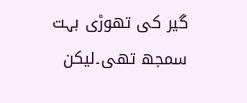گیر کی تھوڑی بہت سمجھ تھی۔لیکن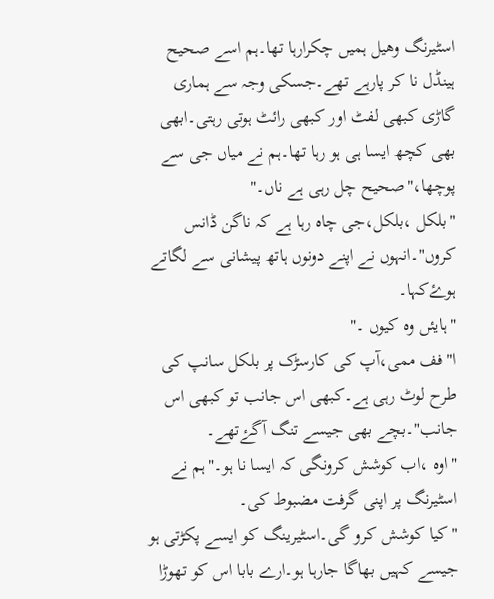اسٹیرنگ وھیل ہمیں چکرارہا تھا۔ہم اسے صحیح ہینڈل نا کر پارہے تھے۔جسکی وجہ سے ہماری گاڑی کبھی لفٹ اور کبھی رائٹ ہوتی رہتی۔ابھی بھی کچھ ایسا ہی ہو رہا تھا۔ہم نے میاں جی سے پوچھا،"صحیح چل رہی ہے ناں۔"
"بلکل ،بلکل،جی چاہ رہا ہے کہ ناگن ڈانس کروں"۔انہوں نے اپنے دونوں ہاتھ پیشانی سے لگاتے ہوۓکہا۔
"ہایئں وہ کیوں ۔"
ا"فف ممی،آپ کی کارسڑک پر بلکل سانپ کی طرح لوٹ رہی ہے۔کبھی اس جانب تو کبھی اس جانب"۔بچے بھی جیسے تنگ آگۓتھے۔
"اوہ ،اب کوشش کرونگی کہ ایسا نا ہو۔"ہم نے اسٹیرنگ پر اپنی گرفت مضبوط کی۔
"کیا کوشش کرو گی۔اسٹیرینگ کو ایسے پکڑتی ہو جیسے کہیں بھاگا جارہا ہو۔ارے بابا اس کو تھوڑا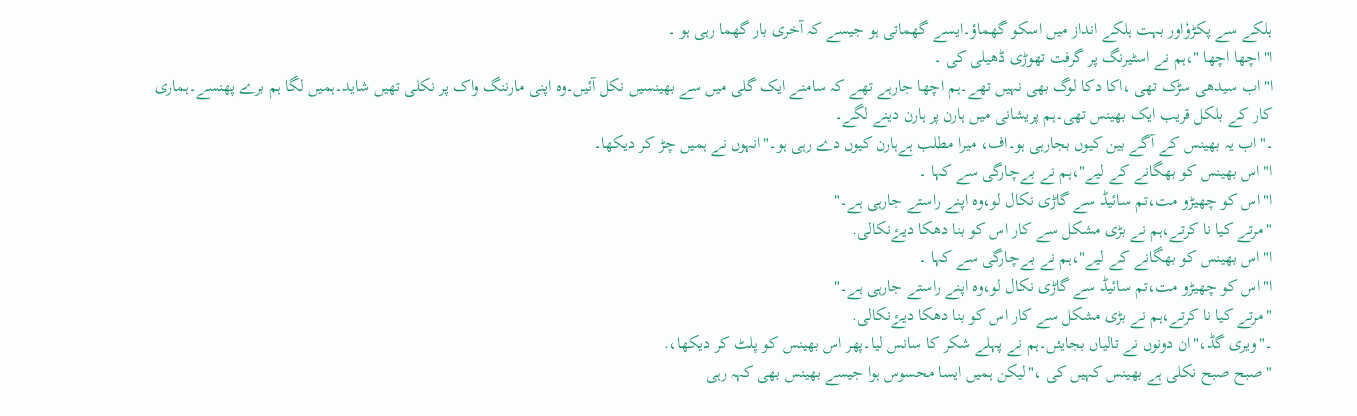ہلکے سے پکڑوٗاور بہت ہلکے انداز میں اسکو گھماؤ۔ایسے گھماتی ہو جیسے کہ آخری بار گھما رہی ہو ۔
ا"اچھا اچھا "،ہم نے اسٹیرنگ پر گرفت تھوڑی ڈھیلی کی ۔
ا"اب سیدھی سڑک تھی ،اکا دکا لوگ بھی نہیں تھے۔ہم اچھا جارہے تھے کہ سامنے ایک گلی میں سے بھینسیں نکل آئیں۔وہ اپنی مارننگ واک پر نکلی تھیں شاید۔ہمیں لگا ہم برے پھنسے۔ہماری کار کے بلکل قریب ایک بھینس تھی۔ہم پریشانی میں ہارن پر ہارن دینے لگے۔
۔"اب یہ بھینس کے آگے بین کیوں بجارہی ہو۔اف، میرا مطلب ہےہارن کیوں دے رہی ہو۔"انہوں نے ہمیں چڑ کر دیکھا۔
ا"اس بھینس کو بھگانے کے لیے"،ہم نے بےچارگی سے کہا ۔
ا"اس کو چھیڑو مت،تم سائیڈ سے گاڑی نکال لو،وہ اپنے راستے جارہی ہے۔"
"مرتے کیا نا کرتے،ہم نے بڑی مشکل سے کار اس کو بنا دھکا ديۓنکالی.
ا"اس بھینس کو بھگانے کے لیے"،ہم نے بےچارگی سے کہا ۔
ا"اس کو چھیڑو مت،تم سائیڈ سے گاڑی نکال لو،وہ اپنے راستے جارہی ہے۔"
"مرتے کیا نا کرتے،ہم نے بڑی مشکل سے کار اس کو بنا دھکا ديۓنکالی.
۔"ویری گڈ،"ان دونوں نے تالیاں بجایئں۔ہم نے پہلے شکر کا سانس لیا۔پھر اس بھینس کو پلٹ کر دیکھا،.
"صبح صبح نکلی ہے بھینس کہیں کی ،"لیکن ہمیں ایسا محسوس ہوا جیسے بھینس بھی کہہ رہی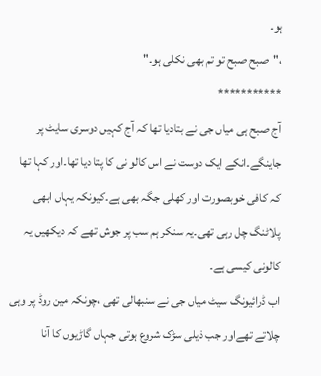ہو۔
،"صبح صبح تو تم بھی نکلی ہو۔"
***********
آج صبح ہی میاں جی نے بتادیا تھا کہ آج کہیں دوسری سایٹ پر جاینگے۔انکے ایک دوست نے اس کالو نی کا پتا دیا تھا۔اور کہا تھا کہ کافی خوبصورت اور کھلی جگہ بھی ہے۔کیونکہ یہاں ابھی پلاٹنگ چل رہی تھی۔یہ سنکر ہم سب پر جوش تھے کہ دیکھیں یہ کالونی کیسی ہے۔
اب ڈرائیونگ سیٹ میاں جی نے سنبھالی تھی ،چونکہ مین روڈ پر وہی چلاتے تھےاور جب ذیلی سڑک شروع ہوتی جہاں گاڑیوں کا آنا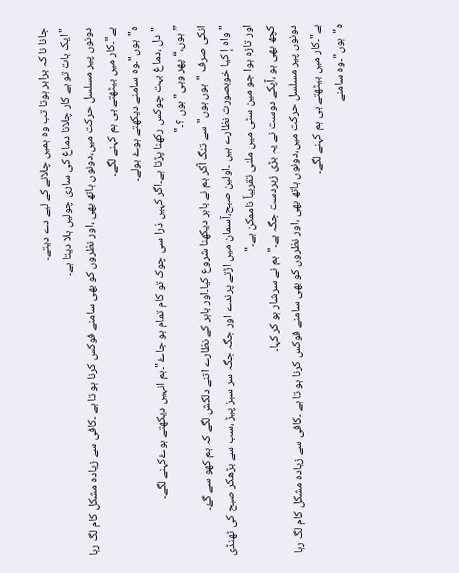جانا نا کہ برابر ہوتا تب وہ ہمیں چلانے کے لیے دے دیتے۔
"ایک بات تو ہے کار چلانا دماغ کی ساری چولیں ہلا دیتا ہے۔
دونوں پیر مسلسل حرکت میں،دونوں ہاتھ بھی ،اور نظروں کو بھی سامنے فوکس کرنا ہو تا ہے ۔کافی سے زیادہ مشکل کام لگ رہا ہے"۔کار میں بیٹھتے ہی ہم کہنے لگے۔
ہ"ہوں"۔وہ سامنے دیکھتے ہوۓ بولے۔
"دل ،دماغ بہت چوکس رکھنا پڑتا ہے۔اگر کہیں ذرا سی چوک تو کام تمام ہو جاۓ"۔ہم انہیں دیکھتے ہوۓکہنے لگے۔
”ہوں،“پھر وہی" ہوں ؟۔"
انکی صرف "ہوں ہوں" سے تنگ آکر ہم نے باہر دیکھنا شروع کیا۔اور باہر کے نظارے اتنے دلکش لگے کہ ہم کھو سے گۓ۔
"واہ إ کیا خوبصورت نظارے ہیں ۔اولین صبح،آسمان میں اڑتے پرندے اور جگہ جگہ سر سبز پیڑ ،سب سے بڑھکر صبح کی ٹھنڈی اور تازہ ہوا جو مین سٹی میں ملنی تقریباً ناممکن ہے۔"
کچھ بھی ہو ،آپکے دوست نے یہ بڑی زبردست جگہ ہے۔"ہم نے سرشار ہو کر کہا۔
دونوں پیر مسلسل حرکت میں،دونوں ہاتھ بھی ،اور نظروں کو بھی سامنے فوکس کرنا ہو تا ہے ۔کافی سے زیادہ مشکل کام لگ رہا ہے"۔کار میں بیٹھتے ہی ہم کہنے لگے۔
ہ"ہوں"۔وہ سامنے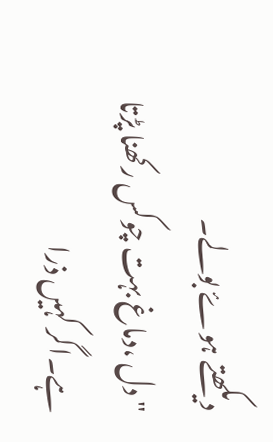دیکھتے ہوۓ بولے۔
"دل ،دماغ بہت چوکس رکھنا پڑتا ہے۔اگر کہیں ذرا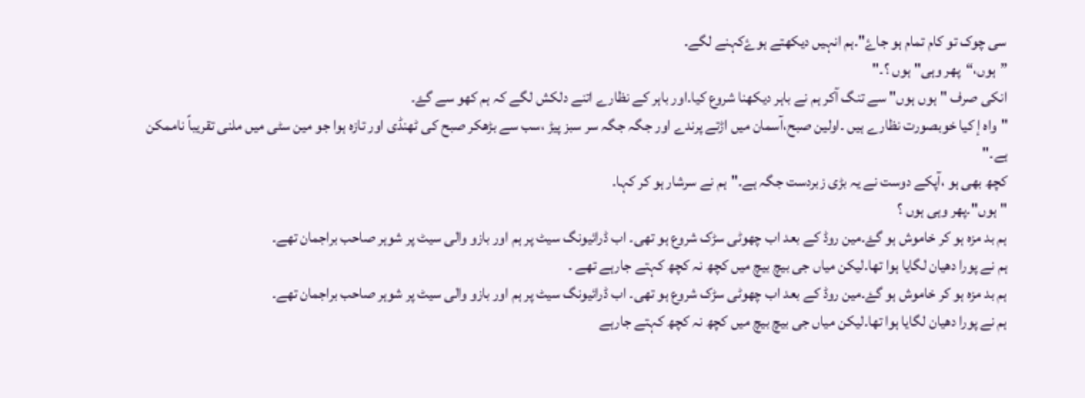سی چوک تو کام تمام ہو جاۓ"۔ہم انہیں دیکھتے ہوۓکہنے لگے۔
”ہوں،“پھر وہی" ہوں ؟۔"
انکی صرف "ہوں ہوں" سے تنگ آکر ہم نے باہر دیکھنا شروع کیا۔اور باہر کے نظارے اتنے دلکش لگے کہ ہم کھو سے گۓ۔
"واہ إ کیا خوبصورت نظارے ہیں ۔اولین صبح،آسمان میں اڑتے پرندے اور جگہ جگہ سر سبز پیڑ ،سب سے بڑھکر صبح کی ٹھنڈی اور تازہ ہوا جو مین سٹی میں ملنی تقریباً ناممکن ہے۔"
کچھ بھی ہو ،آپکے دوست نے یہ بڑی زبردست جگہ ہے۔"ہم نے سرشار ہو کر کہا۔
"ہوں"۔پھر وہی ہوں ؟
ہم بد مزہ ہو کر خاموش ہو گۓ۔مین روڈ کے بعد اب چھوٹی سڑک شروع ہو تھی۔ اب ڈرائیونگ سیٹ پر ہم اور بازو والی سیٹ پر شوہر صاحب براجمان تھے۔
ہم نے پورا دھیان لگایا ہوا تھا۔لیکن میاں جی بیچ بیچ میں کچھ نہ کچھ کہتے جارہے تھے ۔
ہم بد مزہ ہو کر خاموش ہو گۓ۔مین روڈ کے بعد اب چھوٹی سڑک شروع ہو تھی۔ اب ڈرائیونگ سیٹ پر ہم اور بازو والی سیٹ پر شوہر صاحب براجمان تھے۔
ہم نے پورا دھیان لگایا ہوا تھا۔لیکن میاں جی بیچ بیچ میں کچھ نہ کچھ کہتے جارہے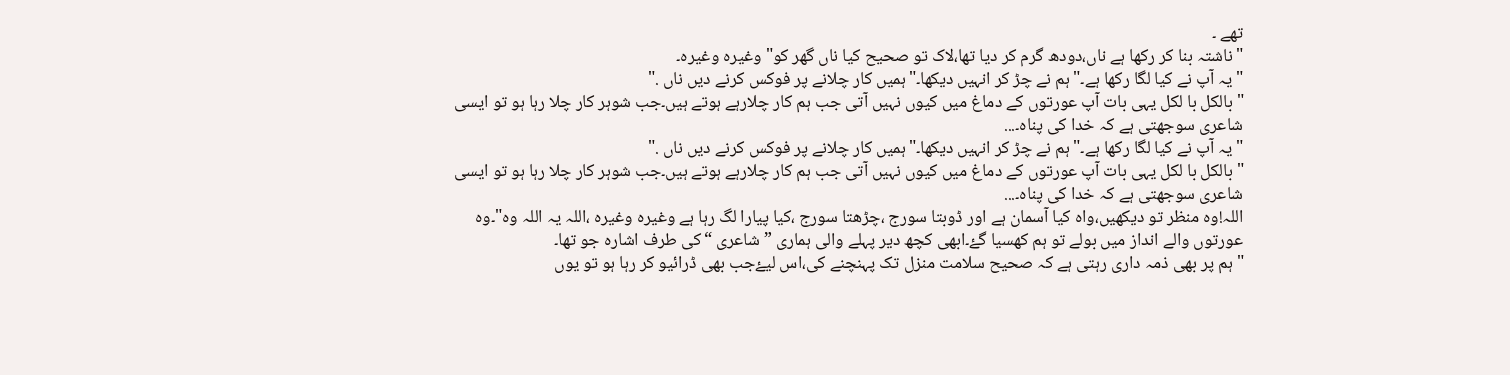تھے ۔
"ناشتہ بنا کر رکھا ہے ناں،دودھ گرم کر دیا تھا،لاک تو صحیح کیا ناں گھر کو" وغیرہ وغیرہ۔
" یہ آپ نے کیا لگا رکھا ہے۔"ہم نے چڑ کر انہیں دیکھا۔"ہمیں کار چلانے پر فوکس کرنے دیں ناں ."
"بالکل با لکل یہی بات آپ عورتوں کے دماغ میں کیوں نہیں آتی جب ہم کار چلارہے ہوتے ہیں۔جب شوہر کار چلا رہا ہو تو ایسی شاعری سوجھتی ہے کہ خدا کی پناہ۔...
" یہ آپ نے کیا لگا رکھا ہے۔"ہم نے چڑ کر انہیں دیکھا۔"ہمیں کار چلانے پر فوکس کرنے دیں ناں ."
"بالکل با لکل یہی بات آپ عورتوں کے دماغ میں کیوں نہیں آتی جب ہم کار چلارہے ہوتے ہیں۔جب شوہر کار چلا رہا ہو تو ایسی شاعری سوجھتی ہے کہ خدا کی پناہ۔...
اللہ!وہ منظر تو دیکھیں،واہ کیا آسمان ہے اور ڈوبتا سورج ،چڑھتا سورج ،کیا پیارا لگ رہا ہے وغیرہ وغیرہ ،اللہ یہ اللہ وہ"۔وہ عورتوں والے انداز میں بولے تو ہم کھسیا گۓ۔ابھی کچھ دیر پہلے والی ہماری ”شاعری “کی طرف اشارہ جو تھا۔
"ہم پر بھی ذمہ داری رہتی ہے کہ صحیح سلامت منزل تک پہنچنے کی،اس لیۓجب بھی ڈرائیو کر رہا ہو تو یوں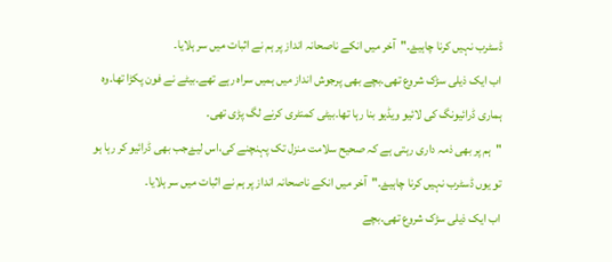ڈسٹرب نہیں کرنا چاہیۓ۔"آخر میں انکے ناصحانہ انداز پر ہم نے اثبات میں سر ہلایا۔
اب ایک ذیلی سڑک شروع تھی۔بچے بھی پرجوش انداز میں ہمیں سراہ رہے تھے۔بیٹے نے فون پکڑا تھا۔وہ ہماری ڈرائیونگ کی لائیو ویڈیو بنا رہا تھا۔بیٹی کمنٹری کرنے لگ پڑی تھی۔
"ہم پر بھی ذمہ داری رہتی ہے کہ صحیح سلامت منزل تک پہنچنے کی،اس لیۓجب بھی ڈرائیو کر رہا ہو تو یوں ڈسٹرب نہیں کرنا چاہیۓ۔"آخر میں انکے ناصحانہ انداز پر ہم نے اثبات میں سر ہلایا۔
اب ایک ذیلی سڑک شروع تھی۔بچے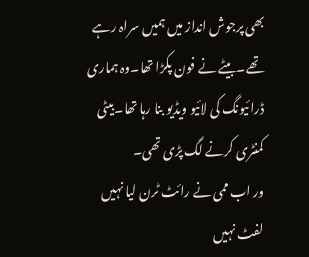بھی پرجوش انداز میں ہمیں سراہ رہے تھے۔بیٹے نے فون پکڑا تھا۔وہ ہماری ڈرائیونگ کی لائیو ویڈیو بنا رہا تھا۔بیٹی کمنٹری کرنے لگ پڑی تھی۔
ور اب ممی نے رائٹ ٹرن لیا نہیں لفٹ نہیں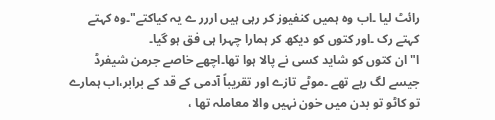رائٹ لیا ۔اب وہ ہمیں کنفیوز کر رہی ہیں اررر ے یہ کیاکتے"۔وہ کہتے کہتے رک ۔اور کتوں کو دیکھ کر ہمارا چہرا ہی فق ہو گیا۔
ا"ان کتوں کو شاید کسی نے پالا ہوا تھا۔اچھے خاصے جرمن شیفرڈ جیسے لگ رہے تھے ۔موٹے تازے اور تقریباً آدمی کے قد کے برابر،اب ہمارے تو کاٹو تو بدن میں خون نہیں والا معاملہ تھا ،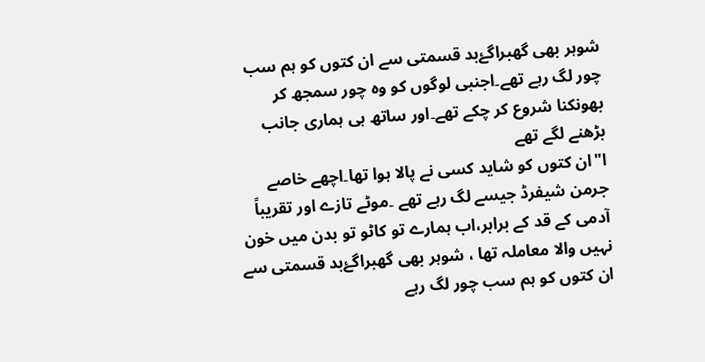شوہر بھی گھبراگۓبد قسمتی سے ان کتوں کو ہم سب چور لگ رہے تھے۔اجنبی لوگوں کو وہ چور سمجھ کر بھونکنا شروع کر چکے تھے۔اور ساتھ ہی ہماری جانب بڑھنے لگے تھے
ا"ان کتوں کو شاید کسی نے پالا ہوا تھا۔اچھے خاصے جرمن شیفرڈ جیسے لگ رہے تھے ۔موٹے تازے اور تقریباً آدمی کے قد کے برابر،اب ہمارے تو کاٹو تو بدن میں خون نہیں والا معاملہ تھا ، شوہر بھی گھبراگۓبد قسمتی سے ان کتوں کو ہم سب چور لگ رہے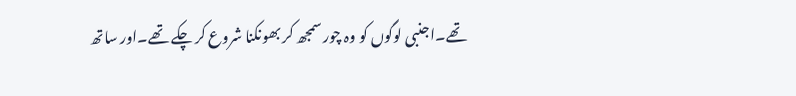تھے۔اجنبی لوگوں کو وہ چور سمجھ کر بھونکنا شروع کر چکے تھے۔اور ساتھ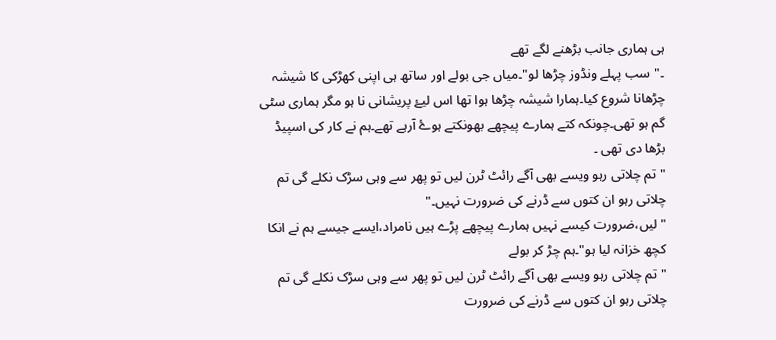ہی ہماری جانب بڑھنے لگے تھے
۔"سب پہلے ونڈوز چڑھا لو"۔میاں جی بولے اور ساتھ ہی اپنی کھڑکی کا شیشہ چڑھانا شروع کیا۔ہمارا شیشہ چڑھا ہوا تھا اس لیۓ پریشانی نا ہو مگر ہماری سٹی گم ہو تھی۔چونکہ کتے ہمارے پیچھے بھونکتے ہوۓ آرہے تھے۔ہم نے کار کی اسپیڈ بڑھا دی تھی ۔
"تم چلاتی رہو ویسے بھی آگے رائٹ ٹرن لیں تو پھر سے وہی سڑک نکلے گی تم چلاتی رہو ان کتوں سے ڈرنے کی ضرورت نہیں۔"
"لیں،ضرورت کیسے نہیں ہمارے پیچھے پڑے ہیں نامراد،ایسے جیسے ہم نے انکا کچھ خزانہ لیا ہو"۔ہم چڑ کر بولے
"تم چلاتی رہو ویسے بھی آگے رائٹ ٹرن لیں تو پھر سے وہی سڑک نکلے گی تم چلاتی رہو ان کتوں سے ڈرنے کی ضرورت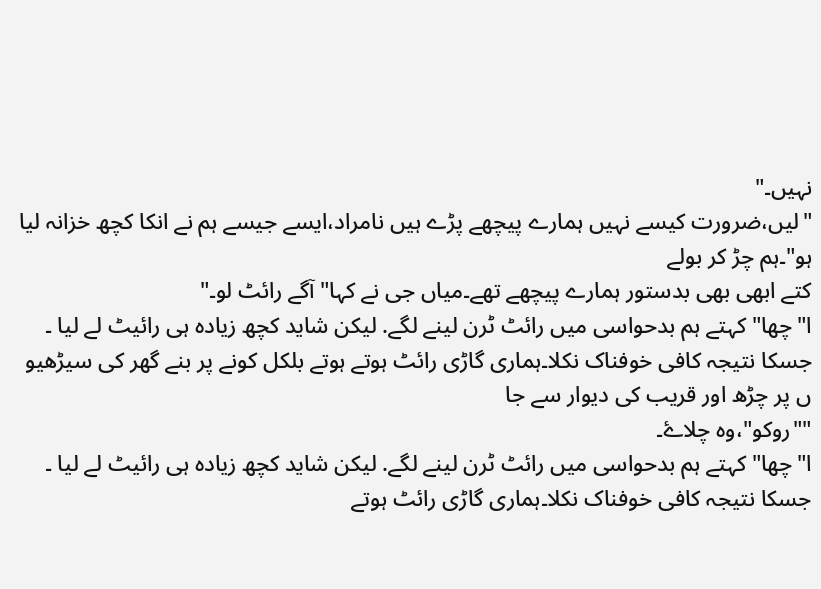نہیں۔"
"لیں،ضرورت کیسے نہیں ہمارے پیچھے پڑے ہیں نامراد،ایسے جیسے ہم نے انکا کچھ خزانہ لیا ہو"۔ہم چڑ کر بولے
کتے ابھی بھی بدستور ہمارے پیچھے تھے۔میاں جی نے کہا" آگے رائٹ لو۔"
ا"چھا" کہتے ہم بدحواسی میں رائٹ ٹرن لینے لگے. لیکن شاید کچھ زیادہ ہی رائیٹ لے لیا ۔ جسکا نتیجہ کافی خوفناک نکلا۔ہماری گاڑی رائٹ ہوتے ہوتے بلکل کونے پر بنے گھر کی سیڑھیو ں پر چڑھ اور قریب کی دیوار سے جا
""روکو"،وہ چلاۓ۔
ا"چھا" کہتے ہم بدحواسی میں رائٹ ٹرن لینے لگے. لیکن شاید کچھ زیادہ ہی رائیٹ لے لیا ۔ جسکا نتیجہ کافی خوفناک نکلا۔ہماری گاڑی رائٹ ہوتے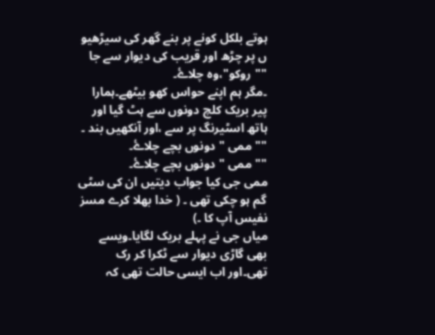ہوتے بلکل کونے پر بنے گھر کی سیڑھیو ں پر چڑھ اور قریب کی دیوار سے جا
""روکو"،وہ چلاۓ۔
۔مگر ہم اپنے حواس کھو بیٹھے۔ہمارا پیر بریک کلچ دونوں سے ہٹ گیا اور ہاتھ اسٹیرنگ پر سے ،اور آنکھیں بند ۔
""ممی "دونوں بچے چلاۓ۔
""ممی "دونوں بچے چلاۓ۔
ممی جی کیا جواب دیتیں ان کی سٹی گم ہو چکی تھی ۔ ( خدا بھلا کرے مسز نفیس آپ کا ۔)
میاں جی نے پہلے بریک لگایا۔ویسے بھی گاڑی دیوار سے ٹکرا کر رک تھی۔اور اب ایسی حالت تھی کہ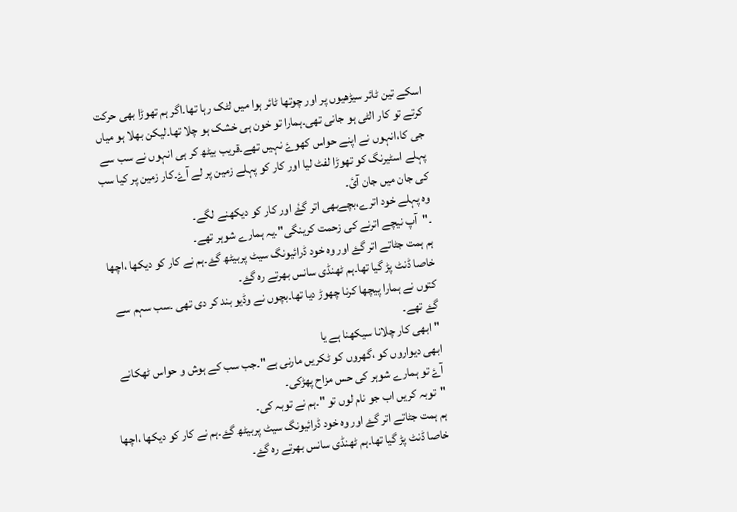اسکے تین ٹائر سیڑھیوں پر اور چوتھا ٹائر ہوا میں لٹک رہا تھا۔اگر ہم تھوڑا بھی حرکت کرتے تو کار الٹی ہو جانی تھی۔ہمارا تو خون ہی خشک ہو چلا تھا۔لیکن بھلا ہو میاں جی کا،انہوں نے اپنے حواس کھوۓ نہیں تھے۔قریب بیٹھ کر ہی انہوں نے سب سے پہلے اسٹیرنگ کو تھوڑا لفٹ لیا اور کار کو پہلے زمین پر لے آۓ۔کار زمین پر کیا سب کی جان میں جان آئ۔
وہ پہلے خود اترے،بچےبھی اتر گۓٗ اور کار کو دیکھنے لگے۔
۔"آپ نیچے اترنے کی زحمت کرینگی"۔یہ ہمارے شوہر تھے۔
ہم ہمت جٹاتے اتر گۓ اور وہ خود ڈرائیونگ سیٹ پربیٹھ گۓ۔ہم نے کار کو دیکھا ،اچھا خاصا ڈنٹ پڑ گیا تھا۔ہم ٹھنڈی سانس بھرتے رہ گۓ۔
کتوں نے ہمارا پیچھا کرنا چھوڑ دیا تھا۔بچوں نے وڈیو بند کر دی تھی ۔سب سہم سے گۓ تھے۔
"ابھی کار چلانا سیکھنا ہے یا
ابھی دیواروں کو ،گھروں کو ٹکریں مارنی ہے"۔جب سب کے ہوش و حواس ٹھکانے آۓ تو ہمارے شوہر کی حس مزاح پھڑکی۔
"توبہ کریں اب جو نام لوں تو "۔ہم نے توبہ کی۔
ہم ہمت جٹاتے اتر گۓ اور وہ خود ڈرائیونگ سیٹ پربیٹھ گۓ۔ہم نے کار کو دیکھا ،اچھا خاصا ڈنٹ پڑ گیا تھا۔ہم ٹھنڈی سانس بھرتے رہ گۓ۔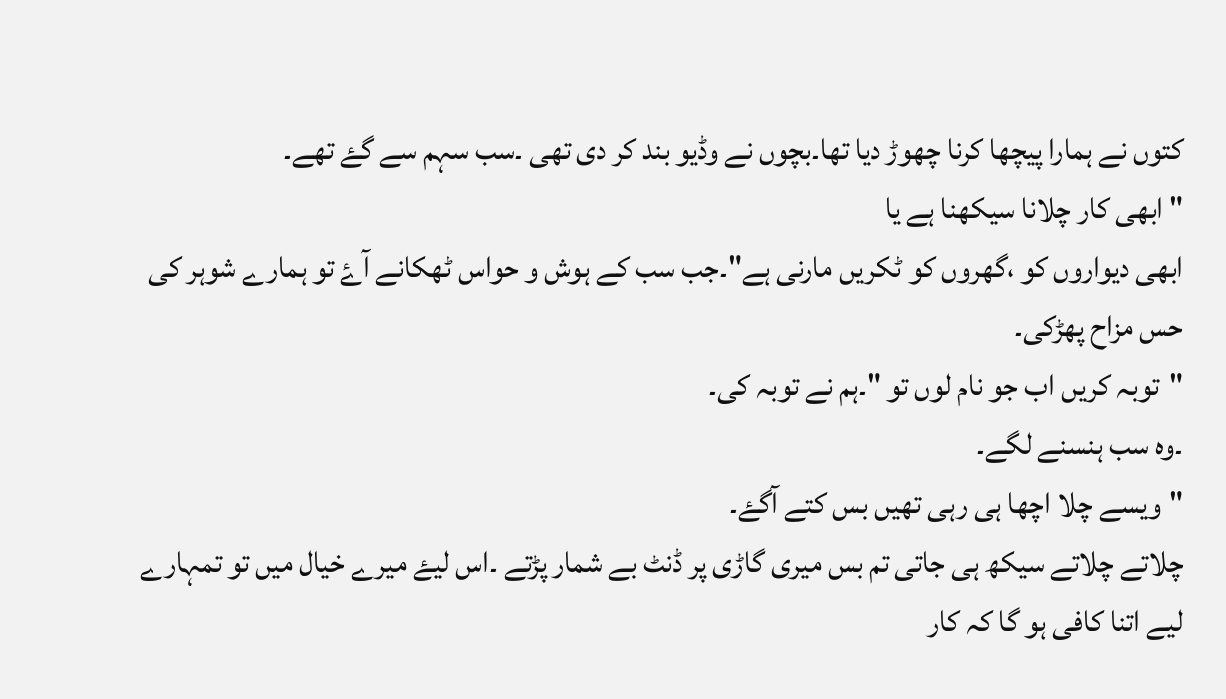کتوں نے ہمارا پیچھا کرنا چھوڑ دیا تھا۔بچوں نے وڈیو بند کر دی تھی ۔سب سہم سے گۓ تھے۔
"ابھی کار چلانا سیکھنا ہے یا
ابھی دیواروں کو ،گھروں کو ٹکریں مارنی ہے"۔جب سب کے ہوش و حواس ٹھکانے آۓ تو ہمارے شوہر کی حس مزاح پھڑکی۔
"توبہ کریں اب جو نام لوں تو "۔ہم نے توبہ کی۔
۔وہ سب ہنسنے لگے۔
"ویسے چلا اچھا ہی رہی تھیں بس کتے آگۓ۔
چلاتے چلاتے سیکھ ہی جاتی تم بس میری گاڑی پر ڈنٹ بے شمار پڑتے ۔اس لیۓ میرے خیال میں تو تمہارے لیے اتنا کافی ہو گا کہ کار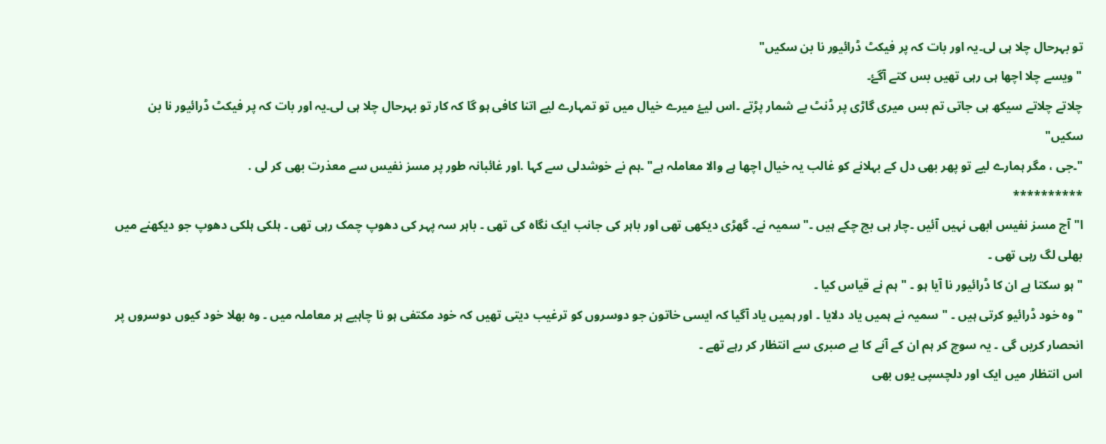تو بہرحال چلا ہی لی۔یہ اور بات کہ پر فیکٹ ڈرائیور نا بن سکیں"
"ویسے چلا اچھا ہی رہی تھیں بس کتے آگۓ۔
چلاتے چلاتے سیکھ ہی جاتی تم بس میری گاڑی پر ڈنٹ بے شمار پڑتے ۔اس لیۓ میرے خیال میں تو تمہارے لیے اتنا کافی ہو گا کہ کار تو بہرحال چلا ہی لی۔یہ اور بات کہ پر فیکٹ ڈرائیور نا بن سکیں"
"۔جی ، مگر ہمارے لیے تو پھر بھی دل کے بہلانے کو غالب یہ خیال اچھا ہے والا معاملہ ہے" ۔ہم نے خوشدلی سے کہا .اور غائبانہ طور پر مسز نفیس سے معذرت بھی کر لی .
**********
ا" آج مسز نفیس ابھی نہیں آئیں ۔چار ہی بج چکے ہیں ۔" سمیہ نے۔ گھڑی دیکھی تھی اور باہر کی جانب ایک نگاہ کی تھی ۔ باہر سہ پہر کی دھوپ چمک رہی تھی ۔ ہلکی ہلکی دھوپ جو دیکھنے میں بھلی لگ رہی تھی ۔
" ہو سکتا ہے ان کا ڈرائیور نا آیا ہو ۔ " ہم نے قیاس کیا ۔
" وہ خود ڈرائیو کرتی ہیں ۔ " سمیہ نے ہمیں یاد دلایا ۔ اور ہمیں یاد آگیا کہ ایسی خاتون جو دوسروں کو ترغیب دیتی تھیں کہ خود مکتفی ہو نا چاہیے ہر معاملہ میں ۔ وہ بھلا خود کیوں دوسروں پر انحصار کریں گی ۔ یہ سوچ کر ہم ان کے آنے کا بے صبری سے انتظار کر رہے تھے ۔
اس انتظار میں ایک اور دلچسپی یوں بھی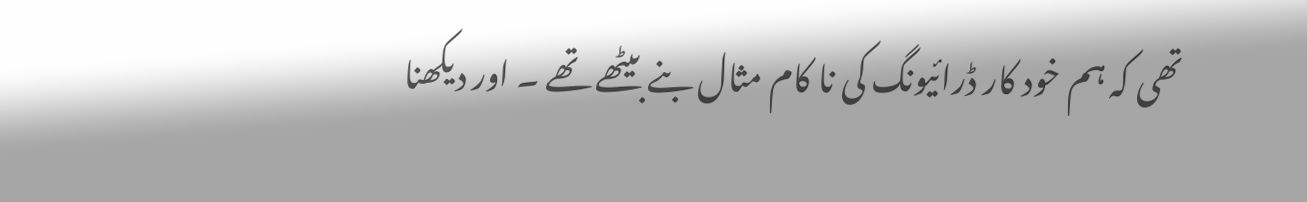تھی کہ ہم خود کار ڈرائیونگ کی نا کام مثال بنے بیٹھے تھے ۔ اور دیکھنا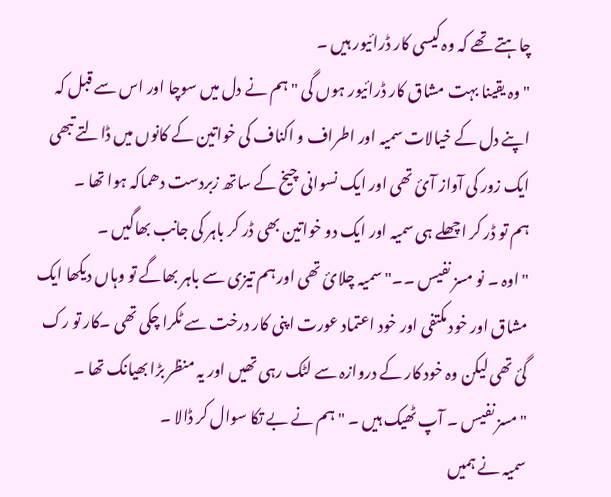چاہتے تھے کہ وہ کیسی کار ڈرائیور ہیں ۔
" وہ یقینا بہت مشاق کار ڈرائیور ہوں گی " ہم نے دل میں سوچا اور اس سے قبل کہ اپنے دل کے خیالات سمیہ اور اطراف و اکناف کی خواتین کے کانوں میں ڈالتے تبھی ایک زور کی آواز آئ تھی اور ایک نسوانی چیخ کے ساتھ زبردست دھماکہ ہوا تھا ۔
ہم تو ڈر کر اچھلے ہی سمیہ اور ایک دو خواتین بھی ڈر کر باہر کی جانب بھاگیں ۔
" اوہ ۔ نو مسز نفیس ۔۔" سمیہ چلائ تھی اور ہم تیزی سے باہر بھاگے تو وہاں دیکھا ایک مشاق اور خود مکتفی اور خود اعتماد عورت اپنی کار درخت سے ٹکرا چکی تھی ۔کار تو رک گئ تھی لیکن وہ خود کار کے دروازہ سے لٹک رہی تھیں اور یہ منظر بڑا بھیانک تھا ۔
" مسز نفیس ۔ آپ ٹھیک ہیں ۔ " ہم نے بے تکا سوال کر ڈالا ۔
سمیہ نے ہمیں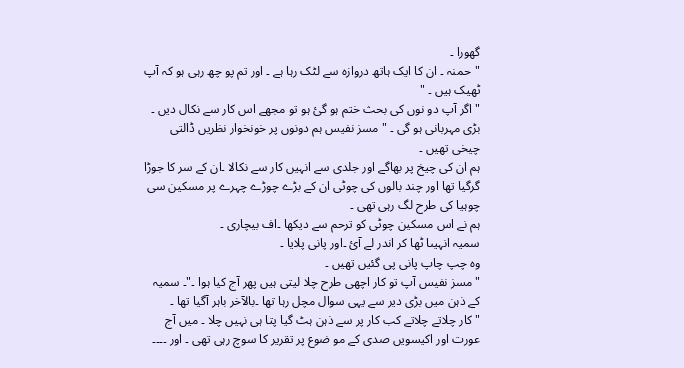گھورا ۔
"حمنہ ۔ ان کا ایک ہاتھ دروازہ سے لٹک رہا ہے ۔ اور تم پو چھ رہی ہو کہ آپ ٹھیک ہیں ۔ "
" اگر آپ دو نوں کی بحث ختم ہو گئ ہو تو مجھے اس کار سے نکال دیں ۔ بڑی مہربانی ہو گی ۔ " مسز نفیس ہم دونوں پر خونخوار نظریں ڈالتی چیخی تھیں ۔
ہم ان کی چیخ پر بھاگے اور جلدی سے انہیں کار سے نکالا ۔ان کے سر کا جوڑا گرگیا تھا اور چند بالوں کی چوٹی ان کے بڑے چوڑے چہرے پر مسکین سی چوہیا کی طرح لگ رہی تھی ۔
ہم نے اس مسکین چوٹی کو ترحم سے دیکھا ۔اف بیچاری ۔
سمیہ انہیںا ٹھا کر اندر لے آئ ۔اور پانی پلایا ۔
وہ چپ چاپ پانی پی گئیں تھیں ۔
"مسز نفیس آپ تو کار اچھی طرح چلا لیتی ہیں پھر آج کیا ہوا ۔"۔ سمیہ کے ذہن میں بڑی دیر سے یہی سوال مچل رہا تھا ۔بالآخر باہر آگیا تھا ۔
" کار چلاتے چلاتے کب کار پر سے ذہن ہٹ گیا پتا ہی نہیں چلا ۔ میں آج عورت اور اکیسویں صدی کے مو ضوع پر تقریر کا سوچ رہی تھی ۔ اور ۔۔۔۔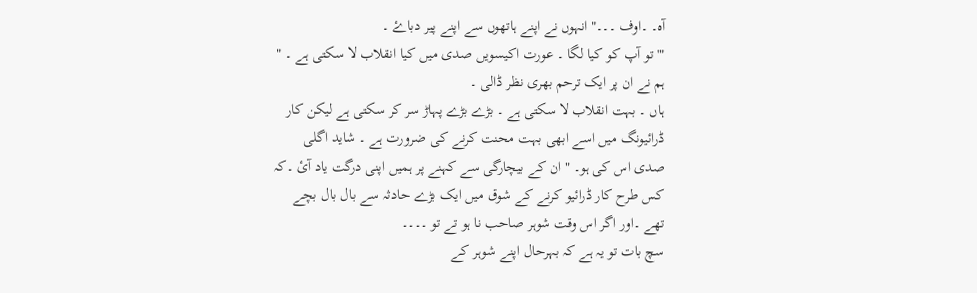آہ۔ ۔اوف ۔۔۔" انہوں نے اپنے ہاتھوں سے اپنے پیر دباۓ ۔
"'تو آپ کو کیا لگا ۔ عورت اکیسویں صدی میں کیا انقلاب لا سکتی ہے ۔ " ہم نے ان پر ایک ترحم بھری نظر ڈالی ۔
ہاں ۔ بہت انقلاب لا سکتی ہے ۔ بڑے بڑے پہاڑ سر کر سکتی ہے لیکن کار ڈرائیونگ میں اسے ابھی بہت محنت کرنے کی ضرورت ہے ۔ شاید اگلی صدی اس کی ہو۔ " ان کے بیچارگی سے کہنے پر ہمیں اپنی درگت یاد آئ ۔کہ کس طرح کار ڈرائیو کرنے کے شوق میں ایک بڑے حادثہ سے بال بال بچے تھے ۔اور اگر اس وقت شوہر صاحب نا ہو تے تو ۔۔۔۔
سچ بات تو یہ ہے کہ بہرحال اپنے شوہر کے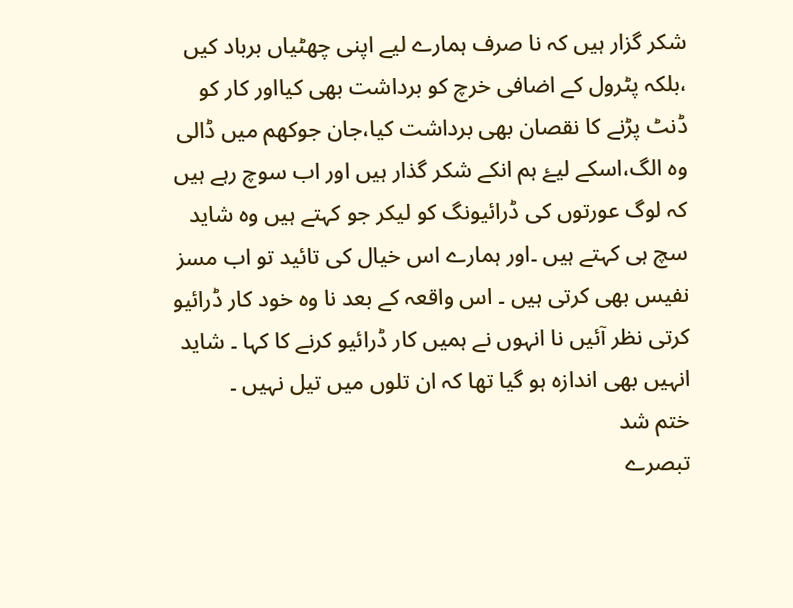شکر گزار ہیں کہ نا صرف ہمارے لیے اپنی چھٹیاں برباد کیں ،بلکہ پٹرول کے اضافی خرچ کو برداشت بھی کیااور کار کو ڈنٹ پڑنے کا نقصان بھی برداشت کیا،جان جوکھم میں ڈالی وہ الگ،اسکے لیۓ ہم انکے شکر گذار ہیں اور اب سوچ رہے ہیں کہ لوگ عورتوں کی ڈرائیونگ کو لیکر جو کہتے ہیں وہ شاید سچ ہی کہتے ہیں ۔اور ہمارے اس خیال کی تائید تو اب مسز نفیس بھی کرتی ہیں ۔ اس واقعہ کے بعد نا وہ خود کار ڈرائیو کرتی نظر آئیں نا انہوں نے ہمیں کار ڈرائیو کرنے کا کہا ۔ شاید انہیں بھی اندازہ ہو گیا تھا کہ ان تلوں میں تیل نہیں ۔
ختم شد
تبصرے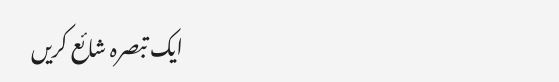ایک تبصرہ شائع کریں